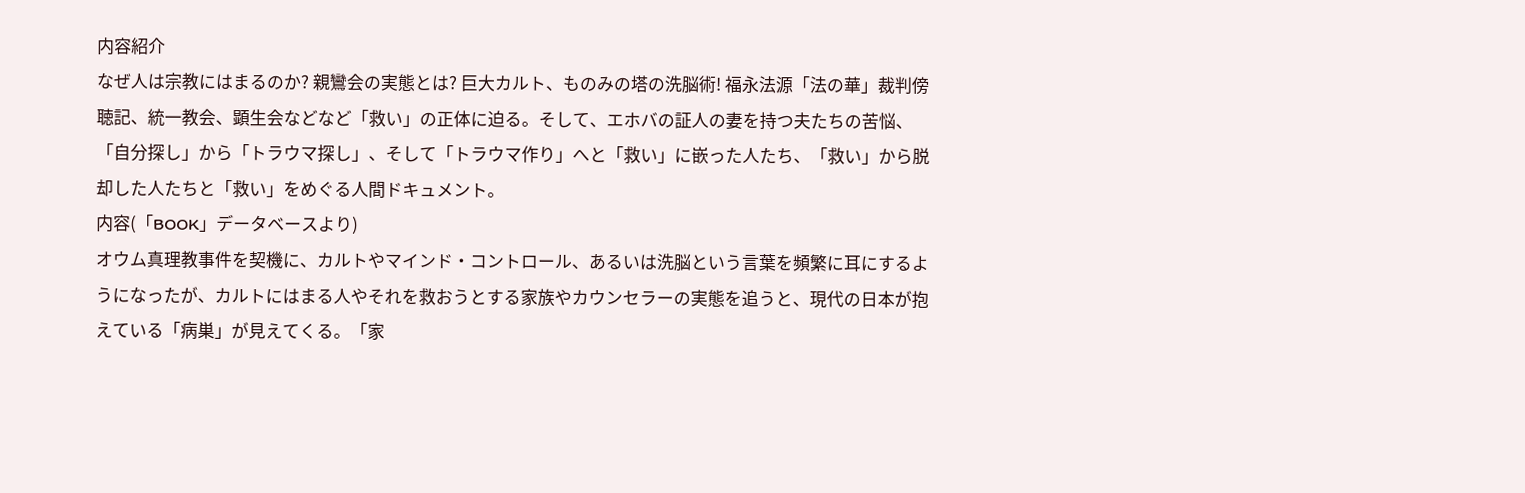内容紹介
なぜ人は宗教にはまるのか? 親鸞会の実態とは? 巨大カルト、ものみの塔の洗脳術! 福永法源「法の華」裁判傍聴記、統一教会、顕生会などなど「救い」の正体に迫る。そして、エホバの証人の妻を持つ夫たちの苦悩、「自分探し」から「トラウマ探し」、そして「トラウマ作り」へと「救い」に嵌った人たち、「救い」から脱却した人たちと「救い」をめぐる人間ドキュメント。
内容(「BOOK」データベースより)
オウム真理教事件を契機に、カルトやマインド・コントロール、あるいは洗脳という言葉を頻繁に耳にするようになったが、カルトにはまる人やそれを救おうとする家族やカウンセラーの実態を追うと、現代の日本が抱えている「病巣」が見えてくる。「家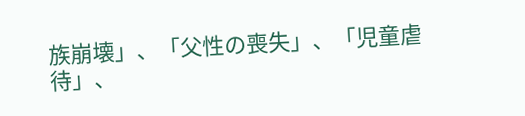族崩壊」、「父性の喪失」、「児童虐待」、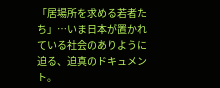「居場所を求める若者たち」…いま日本が置かれている社会のありように迫る、迫真のドキュメント。